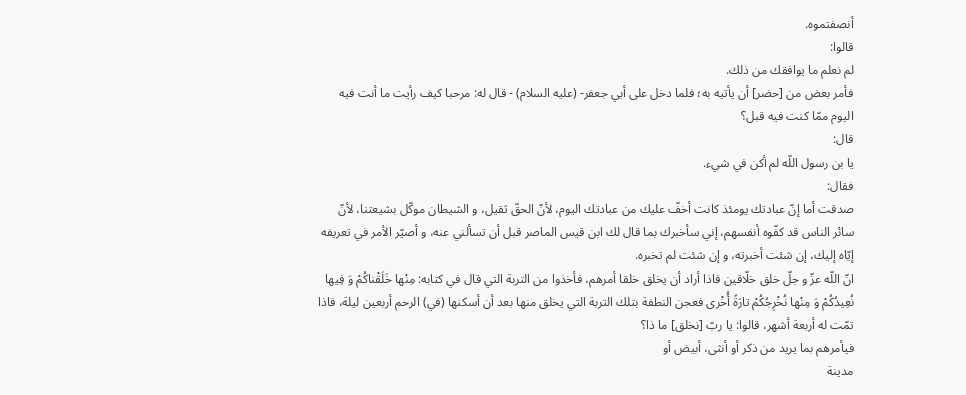أنصفتموه.
قالوا:
لم نعلم ما يوافقك من ذلك.
فأمر بعض من [حضر] أن يأتيه به؛ فلما دخل على أبي جعفر- (عليه السلام) - قال له: مرحبا كيف رأيت ما أنت فيه اليوم ممّا كنت فيه قبل؟
قال:
يا بن رسول اللّه لم أكن في شيء.
فقال:
صدقت أما إنّ عبادتك يومئذ كانت أخفّ عليك من عبادتك اليوم، لأنّ الحقّ ثقيل، و الشيطان موكّل بشيعتنا، لأنّ سائر الناس قد كفّوه أنفسهم، إني سأخبرك بما قال لك ابن قيس الماصر قبل أن تسألني عنه، و أصيّر الأمر في تعريفه إيّاه إليك، إن شئت أخبرته، و إن شئت لم تخبره.
انّ اللّه عزّ و جلّ خلق خلّاقين فاذا أراد أن يخلق خلقا أمرهم، فأخذوا من التربة التي قال في كتابه: مِنْها خَلَقْناكُمْ وَ فِيها نُعِيدُكُمْ وَ مِنْها نُخْرِجُكُمْ تارَةً أُخْرى فعجن النطفة بتلك التربة التي يخلق منها بعد أن أسكنها (في) الرحم أربعين ليلة، فاذا تمّت له أربعة أشهر، قالوا: يا ربّ [نخلق] ما ذا؟
فيأمرهم بما يريد من ذكر أو أنثى، أبيض أو
مدينة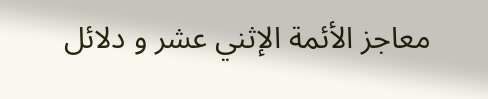معاجز الأئمة الإثني عشر و دلائل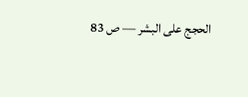الحجج على البشر — ص 83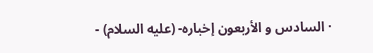· السادس و الأربعون إخباره- (عليه السلام) -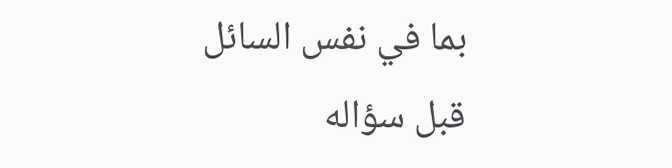بما في نفس السائل قبل سؤاله